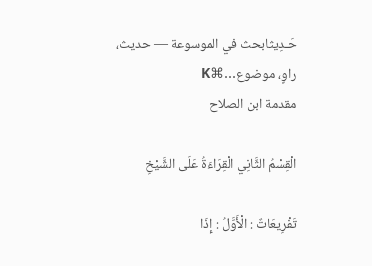حَـدِيثابحث في الموسوعة — حديث، راوٍ، موضوع…⌘K
مقدمة ابن الصلاح

الْقِسْمُ الثَّانِي الْقِرَاءَةُ عَلَى الشَّيْخِ

تَفْرِيعَاتٌ : الْأَوَّلُ : إِذَا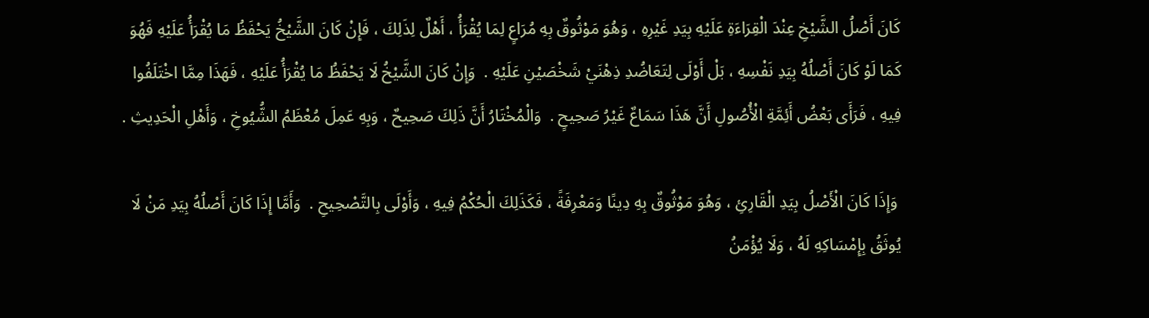كَانَ أَصْلُ الشَّيْخِ عِنْدَ الْقِرَاءَةِ عَلَيْهِ بِيَدِ غَيْرِهِ ، وَهُوَ مَوْثُوقٌ بِهِ مُرَاعٍ لِمَا يُقْرَأُ ، أَهْلٌ لِذَلِكَ ، فَإِنْ كَانَ الشَّيْخُ يَحْفَظُ مَا يُقْرَأُ عَلَيْهِ فَهُوَ كَمَا لَوْ كَانَ أَصْلُهُ بِيَدِ نَفْسِهِ ، بَلْ أَوْلَى لِتَعَاضُدِ ذِهْنَيْ شَخْصَيْنِ عَلَيْهِ .  وَإِنْ كَانَ الشَّيْخُ لَا يَحْفَظُ مَا يُقْرَأُ عَلَيْهِ ، فَهَذَا مِمَّا اخْتَلَفُوا فِيهِ ، فَرَأَى بَعْضُ أَئِمَّةِ الْأُصُولِ أَنَّ هَذَا سَمَاعٌ غَيْرُ صَحِيحٍ .  وَالْمُخْتَارُ أَنَّ ذَلِكَ صَحِيحٌ ، وَبِهِ عَمِلَ مُعْظَمُ الشُّيُوخِ ، وَأَهْلِ الْحَدِيثِ .

 وَإِذَا كَانَ الْأَصْلُ بِيَدِ الْقَارِئِ ، وَهُوَ مَوْثُوقٌ بِهِ دِينًا وَمَعْرِفَةً ، فَكَذَلِكَ الْحُكْمُ فِيهِ ، وَأَوْلَى بِالتَّصْحِيحِ .  وَأَمَّا إِذَا كَانَ أَصْلُهُ بِيَدِ مَنْ لَا يُوثَقُ بِإِمْسَاكِهِ لَهُ ، وَلَا يُؤْمَنُ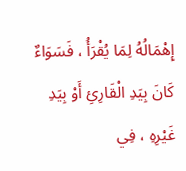إِهْمَالُهُ لِمَا يُقْرَأُ ، فَسَوَاءٌ كَانَ بِيَدِ الْقَارِئِ أَوْ بِيَدِ غَيْرِهِ ، فِي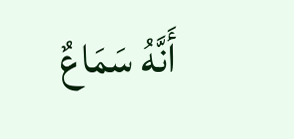أَنَّهُ سَمَاعٌ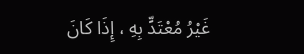غَيْرُ مُعْتَدٍّ بِهِ ، إِذَا كَانَ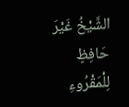الشَّيْخُ غَيْرَ حَافِظٍ لِلْمَقْرُوءِ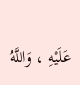عَلَيْهِ ، وَاللَّهُ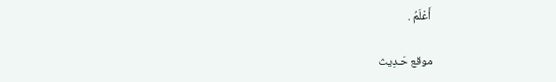أَعْلَمُ .

موقع حَـدِيث